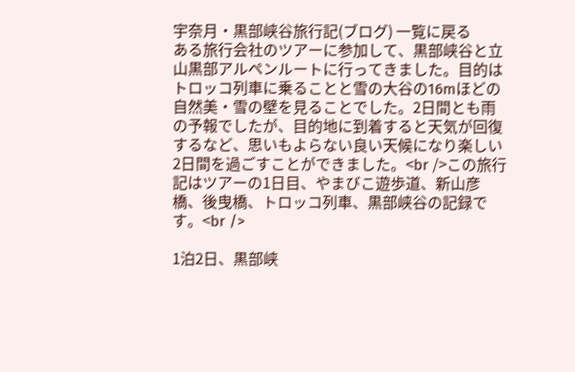宇奈月・黒部峡谷旅行記(ブログ) 一覧に戻る
ある旅行会社のツアーに参加して、黒部峡谷と立山黒部アルペンルートに行ってきました。目的はトロッコ列車に乗ることと雪の大谷の16mほどの自然美・雪の壁を見ることでした。2日間とも雨の予報でしたが、目的地に到着すると天気が回復するなど、思いもよらない良い天候になり楽しい2日間を過ごすことができました。<br />この旅行記はツアーの1日目、やまびこ遊歩道、新山彦橋、後曳橋、トロッコ列車、黒部峡谷の記録です。<br />

1泊2日、黒部峡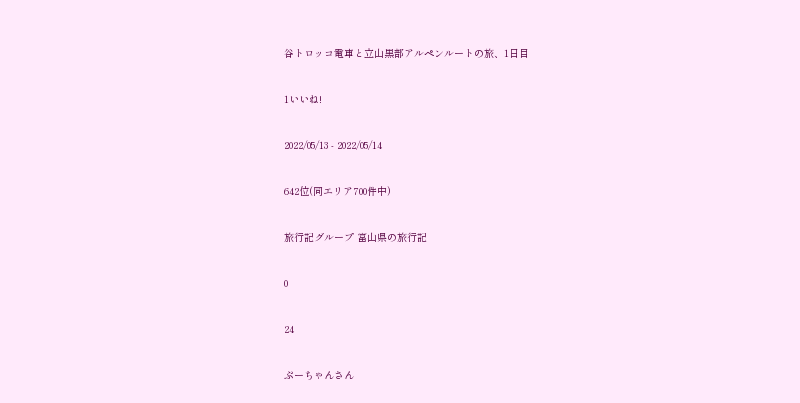谷トロッコ電車と立山黒部アルペンルートの旅、1日目

1いいね!

2022/05/13 - 2022/05/14

642位(同エリア700件中)

旅行記グループ 富山県の旅行記

0

24

ぷーちゃんさん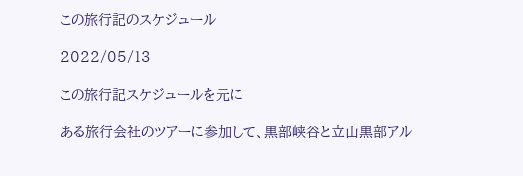この旅行記のスケジュール

2022/05/13

この旅行記スケジュールを元に

ある旅行会社のツアーに参加して、黒部峡谷と立山黒部アル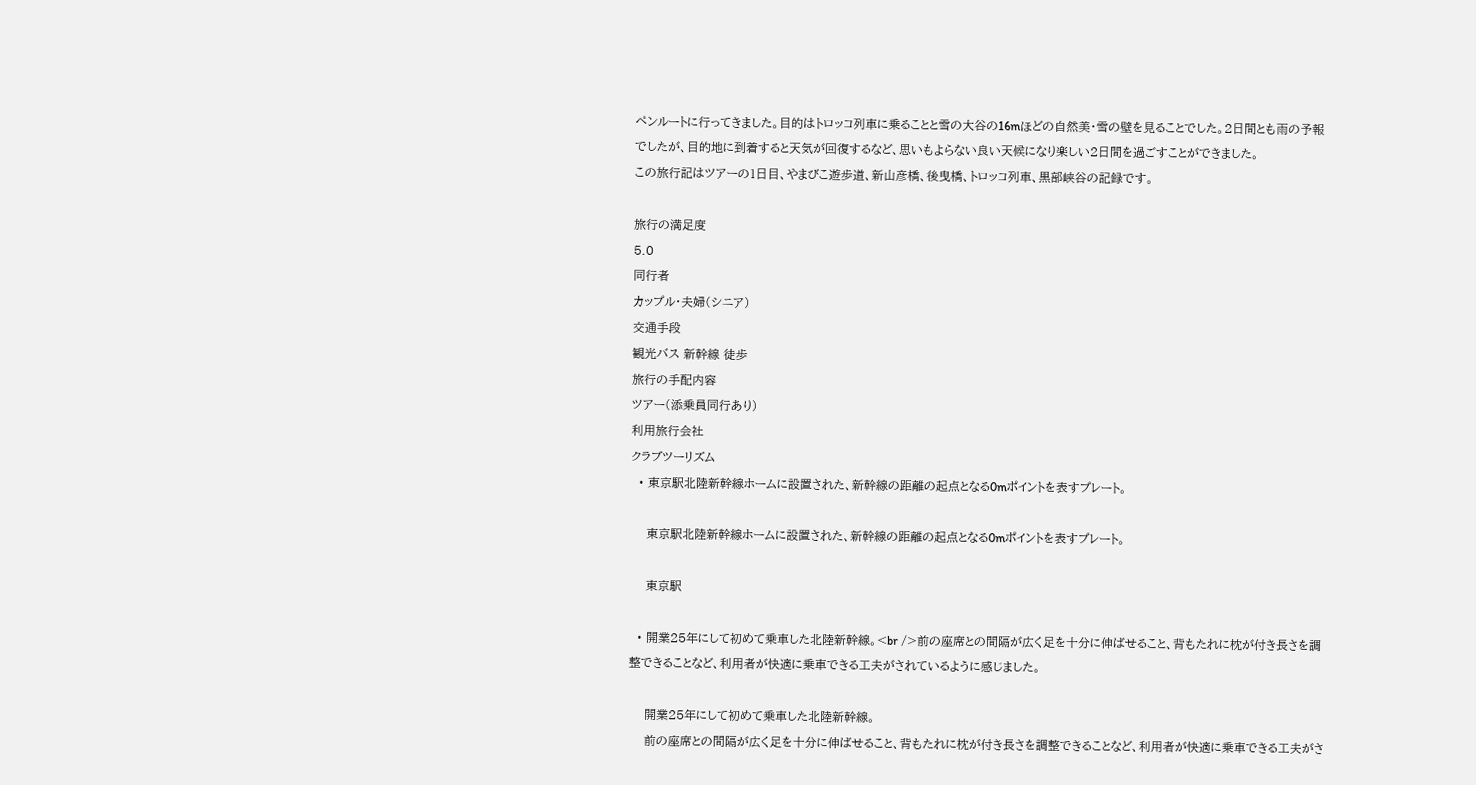ペンルートに行ってきました。目的はトロッコ列車に乗ることと雪の大谷の16mほどの自然美・雪の壁を見ることでした。2日間とも雨の予報でしたが、目的地に到着すると天気が回復するなど、思いもよらない良い天候になり楽しい2日間を過ごすことができました。
この旅行記はツアーの1日目、やまびこ遊歩道、新山彦橋、後曳橋、トロッコ列車、黒部峡谷の記録です。

旅行の満足度
5.0
同行者
カップル・夫婦(シニア)
交通手段
観光バス 新幹線 徒歩
旅行の手配内容
ツアー(添乗員同行あり)
利用旅行会社
クラブツーリズム
  • 東京駅北陸新幹線ホームに設置された、新幹線の距離の起点となる0mポイントを表すプレート。

    東京駅北陸新幹線ホームに設置された、新幹線の距離の起点となる0mポイントを表すプレート。

    東京駅

  • 開業25年にして初めて乗車した北陸新幹線。<br />前の座席との間隔が広く足を十分に伸ばせること、背もたれに枕が付き長さを調整できることなど、利用者が快適に乗車できる工夫がされているように感じました。

    開業25年にして初めて乗車した北陸新幹線。
    前の座席との間隔が広く足を十分に伸ばせること、背もたれに枕が付き長さを調整できることなど、利用者が快適に乗車できる工夫がさ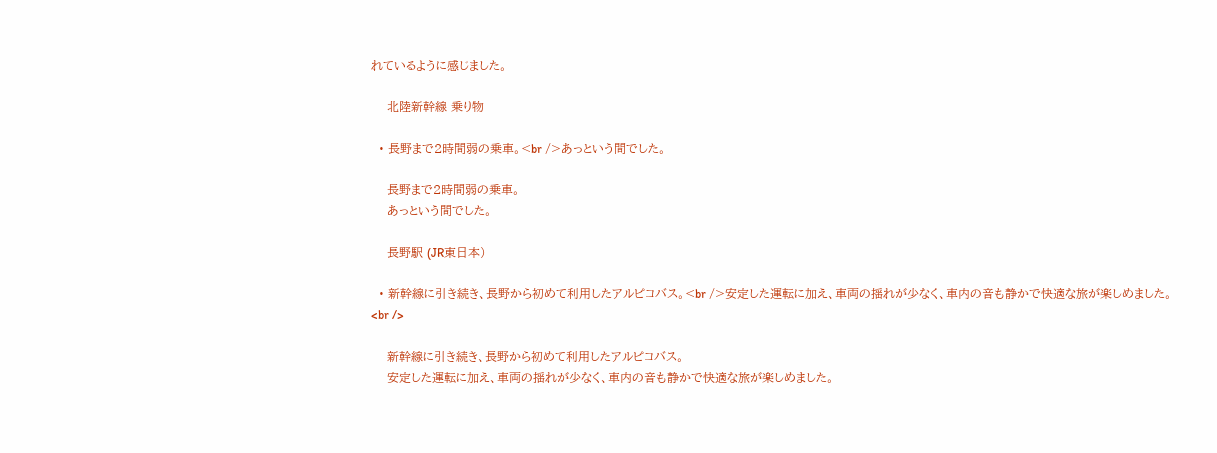れているように感じました。

    北陸新幹線 乗り物

  • 長野まで2時間弱の乗車。<br />あっという間でした。

    長野まで2時間弱の乗車。
    あっという間でした。

    長野駅 (JR東日本)

  • 新幹線に引き続き、長野から初めて利用したアルピコバス。<br />安定した運転に加え、車両の揺れが少なく、車内の音も静かで快適な旅が楽しめました。<br />

    新幹線に引き続き、長野から初めて利用したアルピコバス。
    安定した運転に加え、車両の揺れが少なく、車内の音も静かで快適な旅が楽しめました。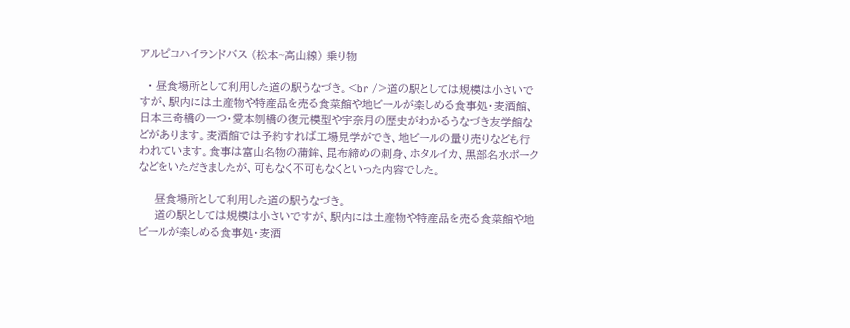アルピコハイランドバス (松本~高山線) 乗り物

  • 昼食場所として利用した道の駅うなづき。<br />道の駅としては規模は小さいですが、駅内には土産物や特産品を売る食菜館や地ビールが楽しめる食事処・麦酒館、日本三奇橋の一つ・愛本刎橋の復元模型や宇奈月の歴史がわかるうなづき友学館などがあります。麦酒館では予約すれば工場見学ができ、地ビールの量り売りなども行われています。食事は富山名物の蒲鉾、昆布締めの刺身、ホタルイカ、黒部名水ポークなどをいただきましたが、可もなく不可もなくといった内容でした。

    昼食場所として利用した道の駅うなづき。
    道の駅としては規模は小さいですが、駅内には土産物や特産品を売る食菜館や地ビールが楽しめる食事処・麦酒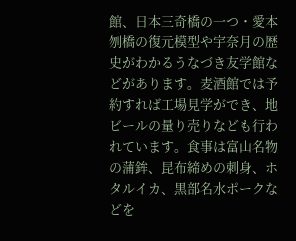館、日本三奇橋の一つ・愛本刎橋の復元模型や宇奈月の歴史がわかるうなづき友学館などがあります。麦酒館では予約すれば工場見学ができ、地ビールの量り売りなども行われています。食事は富山名物の蒲鉾、昆布締めの刺身、ホタルイカ、黒部名水ポークなどを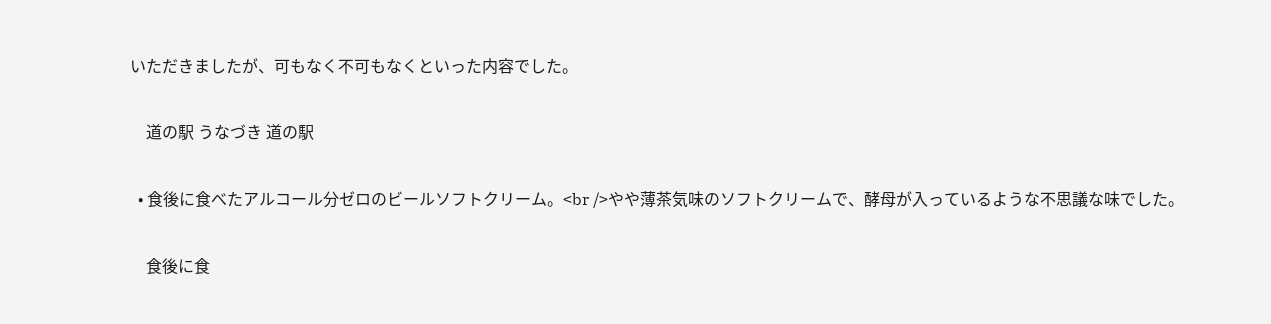いただきましたが、可もなく不可もなくといった内容でした。

    道の駅 うなづき 道の駅

  • 食後に食べたアルコール分ゼロのビールソフトクリーム。<br />やや薄茶気味のソフトクリームで、酵母が入っているような不思議な味でした。

    食後に食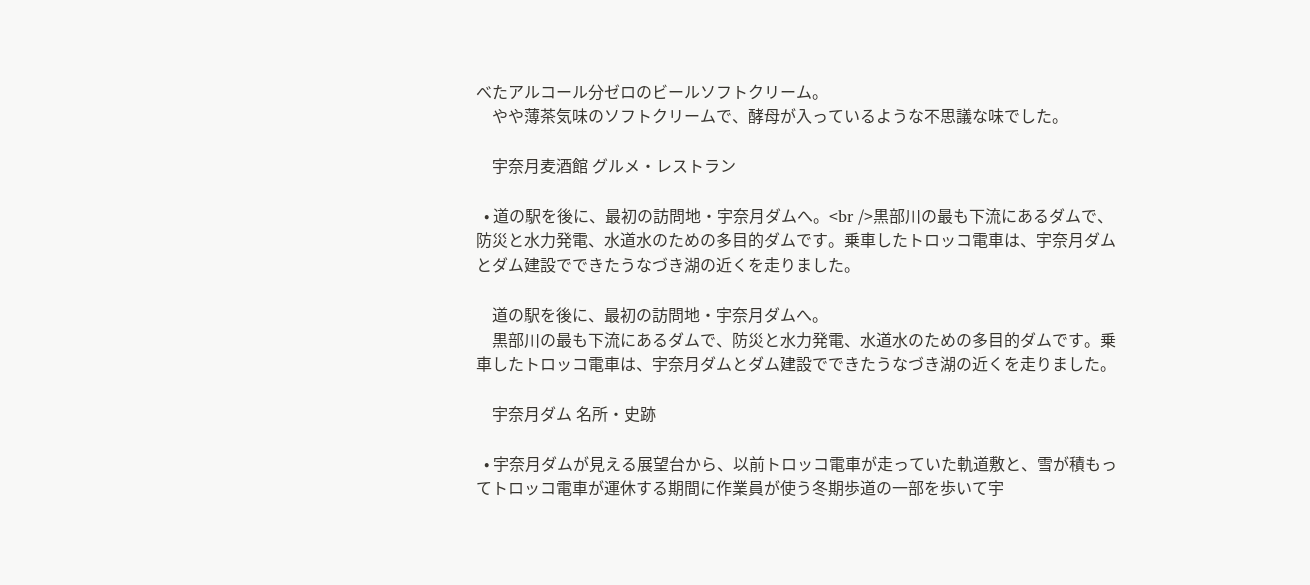べたアルコール分ゼロのビールソフトクリーム。
    やや薄茶気味のソフトクリームで、酵母が入っているような不思議な味でした。

    宇奈月麦酒館 グルメ・レストラン

  • 道の駅を後に、最初の訪問地・宇奈月ダムへ。<br />黒部川の最も下流にあるダムで、防災と水力発電、水道水のための多目的ダムです。乗車したトロッコ電車は、宇奈月ダムとダム建設でできたうなづき湖の近くを走りました。

    道の駅を後に、最初の訪問地・宇奈月ダムへ。
    黒部川の最も下流にあるダムで、防災と水力発電、水道水のための多目的ダムです。乗車したトロッコ電車は、宇奈月ダムとダム建設でできたうなづき湖の近くを走りました。

    宇奈月ダム 名所・史跡

  • 宇奈月ダムが見える展望台から、以前トロッコ電車が走っていた軌道敷と、雪が積もってトロッコ電車が運休する期間に作業員が使う冬期歩道の一部を歩いて宇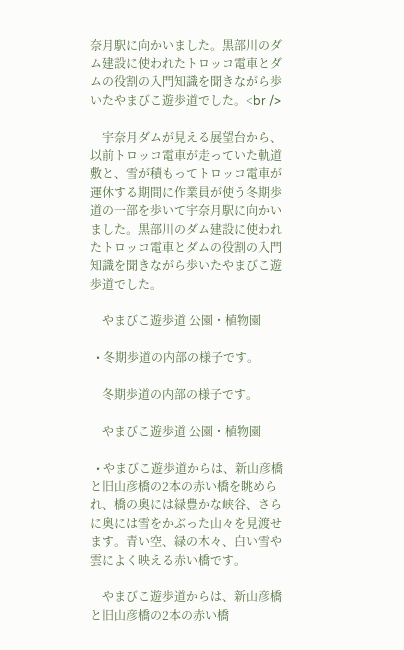奈月駅に向かいました。黒部川のダム建設に使われたトロッコ電車とダムの役割の入門知識を聞きながら歩いたやまびこ遊歩道でした。<br />

    宇奈月ダムが見える展望台から、以前トロッコ電車が走っていた軌道敷と、雪が積もってトロッコ電車が運休する期間に作業員が使う冬期歩道の一部を歩いて宇奈月駅に向かいました。黒部川のダム建設に使われたトロッコ電車とダムの役割の入門知識を聞きながら歩いたやまびこ遊歩道でした。

    やまびこ遊歩道 公園・植物園

  • 冬期歩道の内部の様子です。

    冬期歩道の内部の様子です。

    やまびこ遊歩道 公園・植物園

  • やまびこ遊歩道からは、新山彦橋と旧山彦橋の2本の赤い橋を眺められ、橋の奥には緑豊かな峡谷、さらに奥には雪をかぶった山々を見渡せます。青い空、緑の木々、白い雪や雲によく映える赤い橋です。

    やまびこ遊歩道からは、新山彦橋と旧山彦橋の2本の赤い橋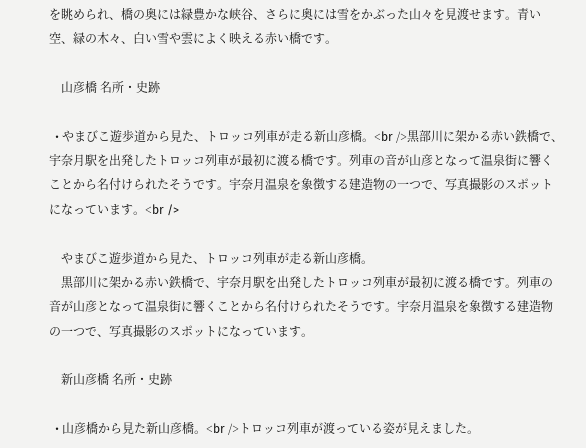を眺められ、橋の奥には緑豊かな峡谷、さらに奥には雪をかぶった山々を見渡せます。青い空、緑の木々、白い雪や雲によく映える赤い橋です。

    山彦橋 名所・史跡

  • やまびこ遊歩道から見た、トロッコ列車が走る新山彦橋。<br />黒部川に架かる赤い鉄橋で、宇奈月駅を出発したトロッコ列車が最初に渡る橋です。列車の音が山彦となって温泉街に響くことから名付けられたそうです。宇奈月温泉を象徴する建造物の一つで、写真撮影のスポットになっています。<br />

    やまびこ遊歩道から見た、トロッコ列車が走る新山彦橋。
    黒部川に架かる赤い鉄橋で、宇奈月駅を出発したトロッコ列車が最初に渡る橋です。列車の音が山彦となって温泉街に響くことから名付けられたそうです。宇奈月温泉を象徴する建造物の一つで、写真撮影のスポットになっています。

    新山彦橋 名所・史跡

  • 山彦橋から見た新山彦橋。<br />トロッコ列車が渡っている姿が見えました。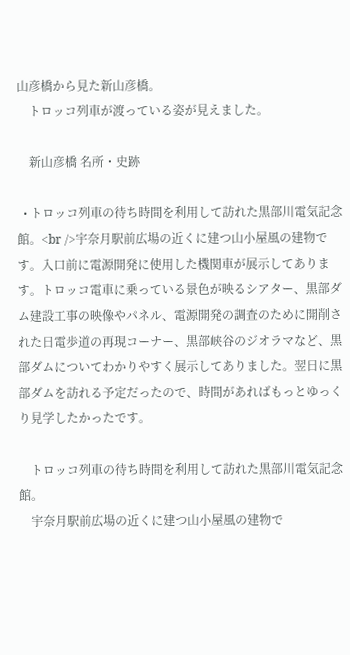山彦橋から見た新山彦橋。
    トロッコ列車が渡っている姿が見えました。

    新山彦橋 名所・史跡

  • トロッコ列車の待ち時間を利用して訪れた黒部川電気記念館。<br />宇奈月駅前広場の近くに建つ山小屋風の建物です。入口前に電源開発に使用した機関車が展示してあります。トロッコ電車に乗っている景色が映るシアター、黒部ダム建設工事の映像やパネル、電源開発の調査のために開削された日電歩道の再現コーナー、黒部峡谷のジオラマなど、黒部ダムについてわかりやすく展示してありました。翌日に黒部ダムを訪れる予定だったので、時間があればもっとゆっくり見学したかったです。

    トロッコ列車の待ち時間を利用して訪れた黒部川電気記念館。
    宇奈月駅前広場の近くに建つ山小屋風の建物で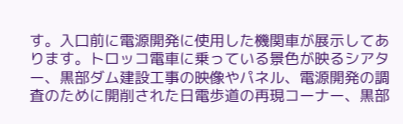す。入口前に電源開発に使用した機関車が展示してあります。トロッコ電車に乗っている景色が映るシアター、黒部ダム建設工事の映像やパネル、電源開発の調査のために開削された日電歩道の再現コーナー、黒部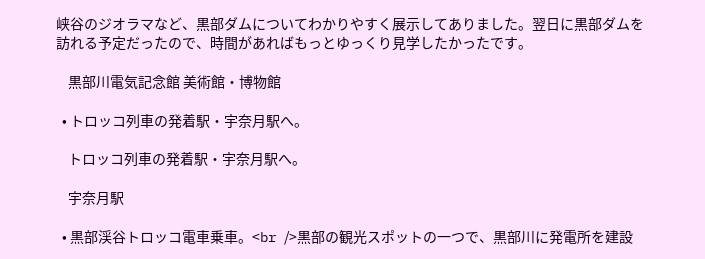峡谷のジオラマなど、黒部ダムについてわかりやすく展示してありました。翌日に黒部ダムを訪れる予定だったので、時間があればもっとゆっくり見学したかったです。

    黒部川電気記念館 美術館・博物館

  • トロッコ列車の発着駅・宇奈月駅へ。

    トロッコ列車の発着駅・宇奈月駅へ。

    宇奈月駅

  • 黒部渓谷トロッコ電車乗車。<br />黒部の観光スポットの一つで、黒部川に発電所を建設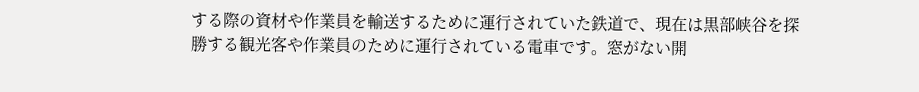する際の資材や作業員を輸送するために運行されていた鉄道で、現在は黒部峡谷を探勝する観光客や作業員のために運行されている電車です。窓がない開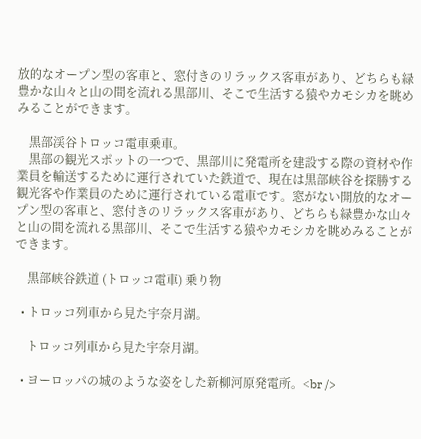放的なオープン型の客車と、窓付きのリラックス客車があり、どちらも緑豊かな山々と山の間を流れる黒部川、そこで生活する猿やカモシカを眺めみることができます。

    黒部渓谷トロッコ電車乗車。
    黒部の観光スポットの一つで、黒部川に発電所を建設する際の資材や作業員を輸送するために運行されていた鉄道で、現在は黒部峡谷を探勝する観光客や作業員のために運行されている電車です。窓がない開放的なオープン型の客車と、窓付きのリラックス客車があり、どちらも緑豊かな山々と山の間を流れる黒部川、そこで生活する猿やカモシカを眺めみることができます。

    黒部峡谷鉄道 (トロッコ電車) 乗り物

  • トロッコ列車から見た宇奈月湖。

    トロッコ列車から見た宇奈月湖。

  • ヨーロッパの城のような姿をした新柳河原発電所。<br />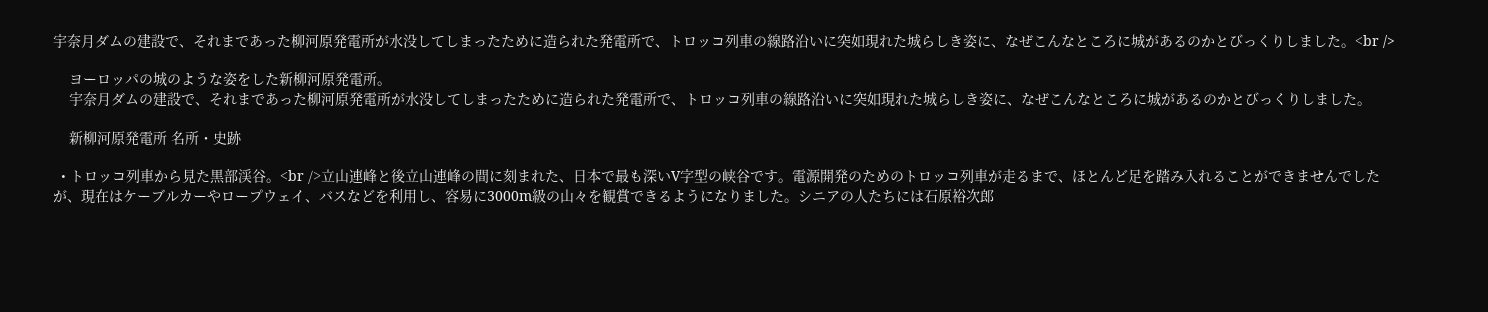宇奈月ダムの建設で、それまであった柳河原発電所が水没してしまったために造られた発電所で、トロッコ列車の線路沿いに突如現れた城らしき姿に、なぜこんなところに城があるのかとびっくりしました。<br />

    ヨーロッパの城のような姿をした新柳河原発電所。
    宇奈月ダムの建設で、それまであった柳河原発電所が水没してしまったために造られた発電所で、トロッコ列車の線路沿いに突如現れた城らしき姿に、なぜこんなところに城があるのかとびっくりしました。

    新柳河原発電所 名所・史跡

  • トロッコ列車から見た黒部渓谷。<br />立山連峰と後立山連峰の間に刻まれた、日本で最も深いV字型の峡谷です。電源開発のためのトロッコ列車が走るまで、ほとんど足を踏み入れることができませんでしたが、現在はケーブルカーやロープウェイ、バスなどを利用し、容易に3000m級の山々を観賞できるようになりました。シニアの人たちには石原裕次郎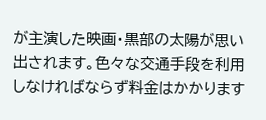が主演した映画・黒部の太陽が思い出されます。色々な交通手段を利用しなければならず料金はかかります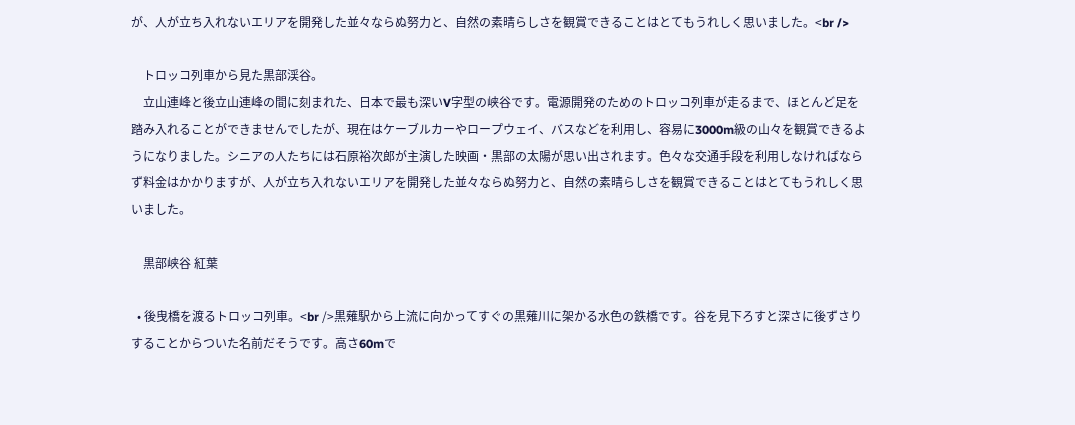が、人が立ち入れないエリアを開発した並々ならぬ努力と、自然の素晴らしさを観賞できることはとてもうれしく思いました。<br />

    トロッコ列車から見た黒部渓谷。
    立山連峰と後立山連峰の間に刻まれた、日本で最も深いV字型の峡谷です。電源開発のためのトロッコ列車が走るまで、ほとんど足を踏み入れることができませんでしたが、現在はケーブルカーやロープウェイ、バスなどを利用し、容易に3000m級の山々を観賞できるようになりました。シニアの人たちには石原裕次郎が主演した映画・黒部の太陽が思い出されます。色々な交通手段を利用しなければならず料金はかかりますが、人が立ち入れないエリアを開発した並々ならぬ努力と、自然の素晴らしさを観賞できることはとてもうれしく思いました。

    黒部峡谷 紅葉

  • 後曳橋を渡るトロッコ列車。<br />黒薙駅から上流に向かってすぐの黒薙川に架かる水色の鉄橋です。谷を見下ろすと深さに後ずさりすることからついた名前だそうです。高さ60mで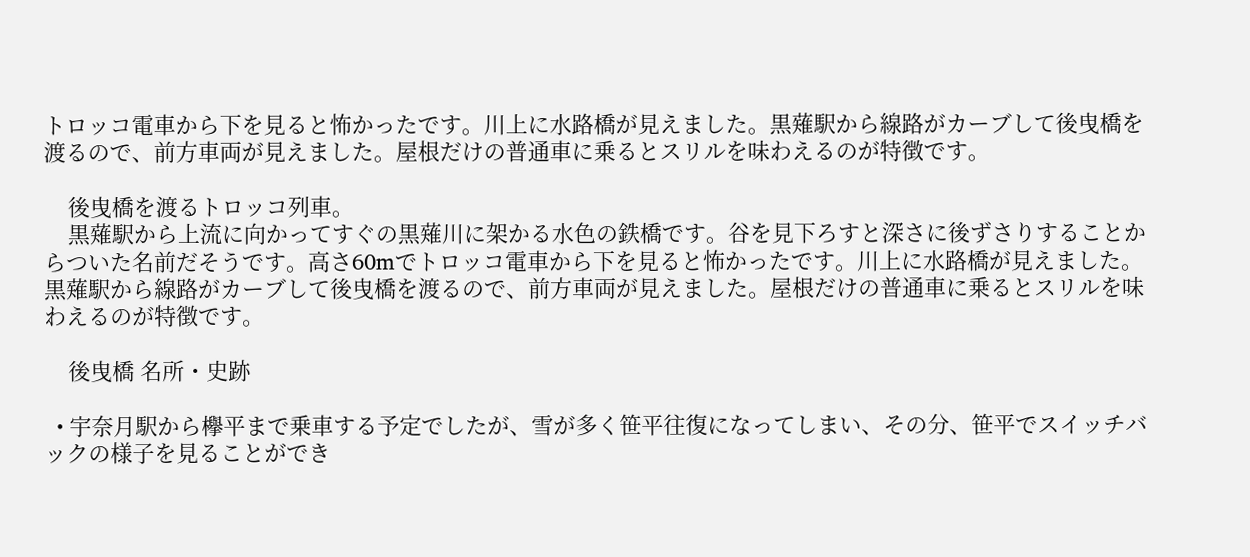トロッコ電車から下を見ると怖かったです。川上に水路橋が見えました。黒薙駅から線路がカーブして後曳橋を渡るので、前方車両が見えました。屋根だけの普通車に乗るとスリルを味わえるのが特徴です。

    後曳橋を渡るトロッコ列車。
    黒薙駅から上流に向かってすぐの黒薙川に架かる水色の鉄橋です。谷を見下ろすと深さに後ずさりすることからついた名前だそうです。高さ60mでトロッコ電車から下を見ると怖かったです。川上に水路橋が見えました。黒薙駅から線路がカーブして後曳橋を渡るので、前方車両が見えました。屋根だけの普通車に乗るとスリルを味わえるのが特徴です。

    後曳橋 名所・史跡

  • 宇奈月駅から欅平まで乗車する予定でしたが、雪が多く笹平往復になってしまい、その分、笹平でスイッチバックの様子を見ることができ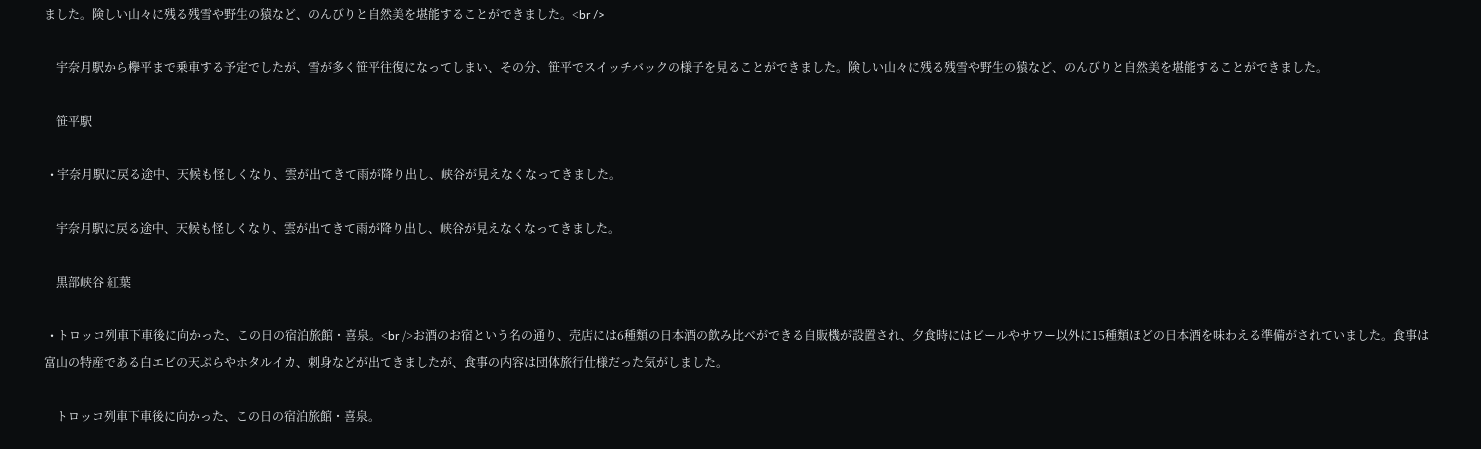ました。険しい山々に残る残雪や野生の猿など、のんびりと自然美を堪能することができました。<br />

    宇奈月駅から欅平まで乗車する予定でしたが、雪が多く笹平往復になってしまい、その分、笹平でスイッチバックの様子を見ることができました。険しい山々に残る残雪や野生の猿など、のんびりと自然美を堪能することができました。

    笹平駅

  • 宇奈月駅に戻る途中、天候も怪しくなり、雲が出てきて雨が降り出し、峡谷が見えなくなってきました。

    宇奈月駅に戻る途中、天候も怪しくなり、雲が出てきて雨が降り出し、峡谷が見えなくなってきました。

    黒部峡谷 紅葉

  • トロッコ列車下車後に向かった、この日の宿泊旅館・喜泉。<br />お酒のお宿という名の通り、売店には6種類の日本酒の飲み比べができる自販機が設置され、夕食時にはビールやサワー以外に15種類ほどの日本酒を味わえる準備がされていました。食事は富山の特産である白エビの天ぷらやホタルイカ、刺身などが出てきましたが、食事の内容は団体旅行仕様だった気がしました。

    トロッコ列車下車後に向かった、この日の宿泊旅館・喜泉。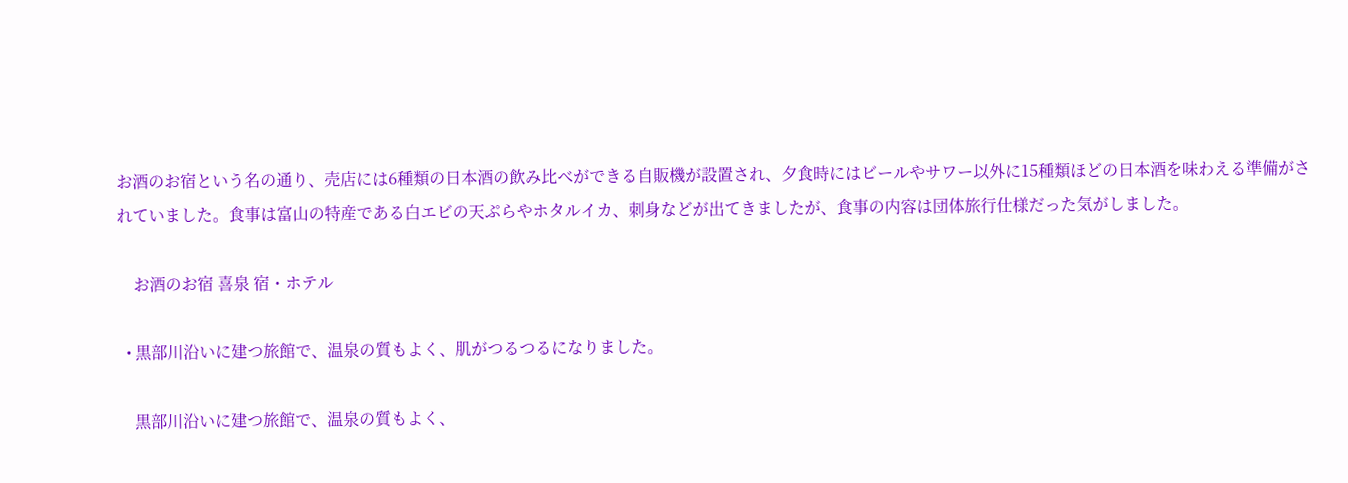お酒のお宿という名の通り、売店には6種類の日本酒の飲み比べができる自販機が設置され、夕食時にはビールやサワー以外に15種類ほどの日本酒を味わえる準備がされていました。食事は富山の特産である白エビの天ぷらやホタルイカ、刺身などが出てきましたが、食事の内容は団体旅行仕様だった気がしました。

    お酒のお宿 喜泉 宿・ホテル

  • 黒部川沿いに建つ旅館で、温泉の質もよく、肌がつるつるになりました。

    黒部川沿いに建つ旅館で、温泉の質もよく、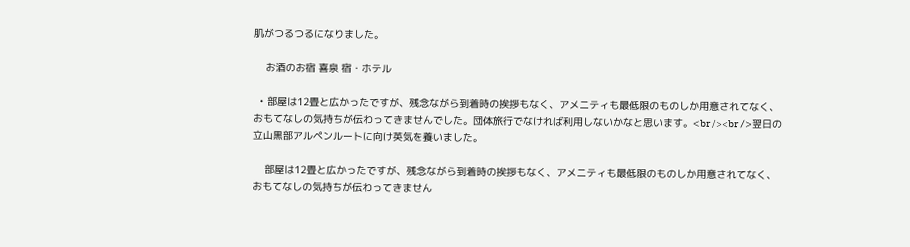肌がつるつるになりました。

    お酒のお宿 喜泉 宿・ホテル

  • 部屋は12畳と広かったですが、残念ながら到着時の挨拶もなく、アメニティも最低限のものしか用意されてなく、おもてなしの気持ちが伝わってきませんでした。団体旅行でなければ利用しないかなと思います。<br /><br />翌日の立山黒部アルペンルートに向け英気を養いました。

    部屋は12畳と広かったですが、残念ながら到着時の挨拶もなく、アメニティも最低限のものしか用意されてなく、おもてなしの気持ちが伝わってきません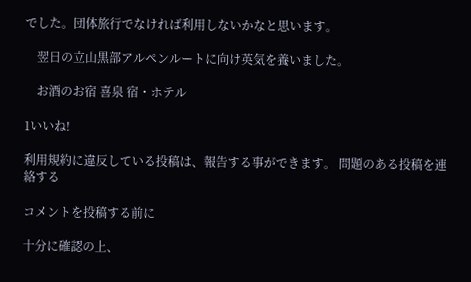でした。団体旅行でなければ利用しないかなと思います。

    翌日の立山黒部アルペンルートに向け英気を養いました。

    お酒のお宿 喜泉 宿・ホテル

1いいね!

利用規約に違反している投稿は、報告する事ができます。 問題のある投稿を連絡する

コメントを投稿する前に

十分に確認の上、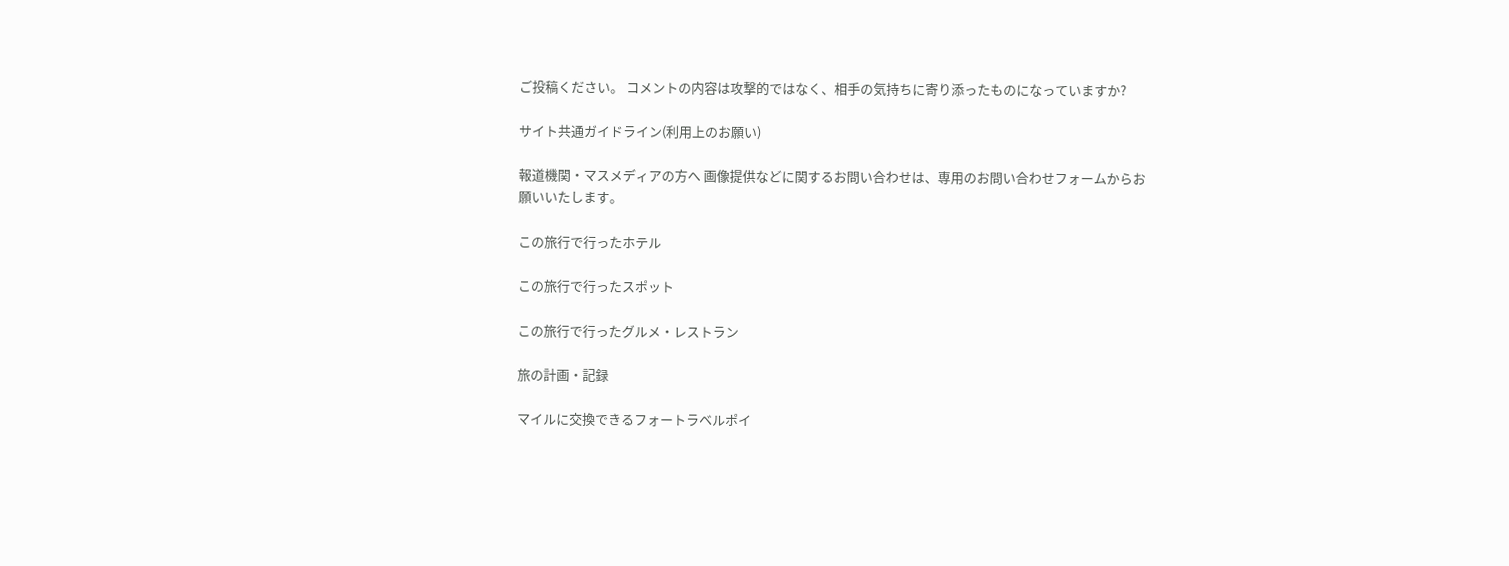ご投稿ください。 コメントの内容は攻撃的ではなく、相手の気持ちに寄り添ったものになっていますか?

サイト共通ガイドライン(利用上のお願い)

報道機関・マスメディアの方へ 画像提供などに関するお問い合わせは、専用のお問い合わせフォームからお願いいたします。

この旅行で行ったホテル

この旅行で行ったスポット

この旅行で行ったグルメ・レストラン

旅の計画・記録

マイルに交換できるフォートラベルポイ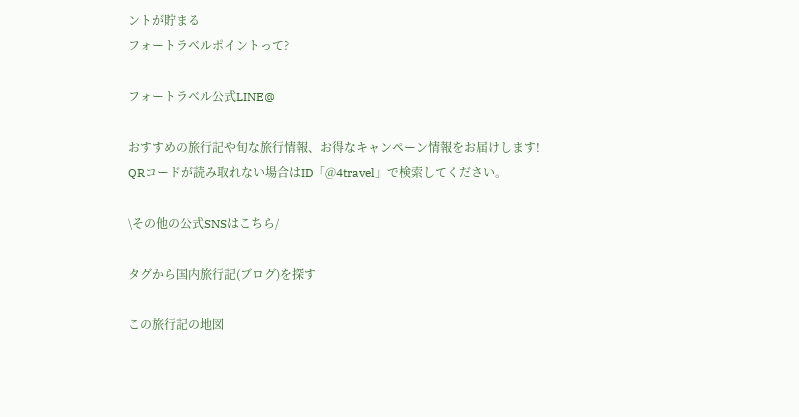ントが貯まる
フォートラベルポイントって?

フォートラベル公式LINE@

おすすめの旅行記や旬な旅行情報、お得なキャンペーン情報をお届けします!
QRコードが読み取れない場合はID「@4travel」で検索してください。

\その他の公式SNSはこちら/

タグから国内旅行記(ブログ)を探す

この旅行記の地図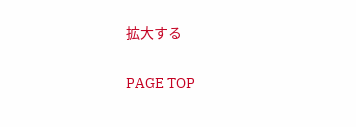拡大する

PAGE TOP